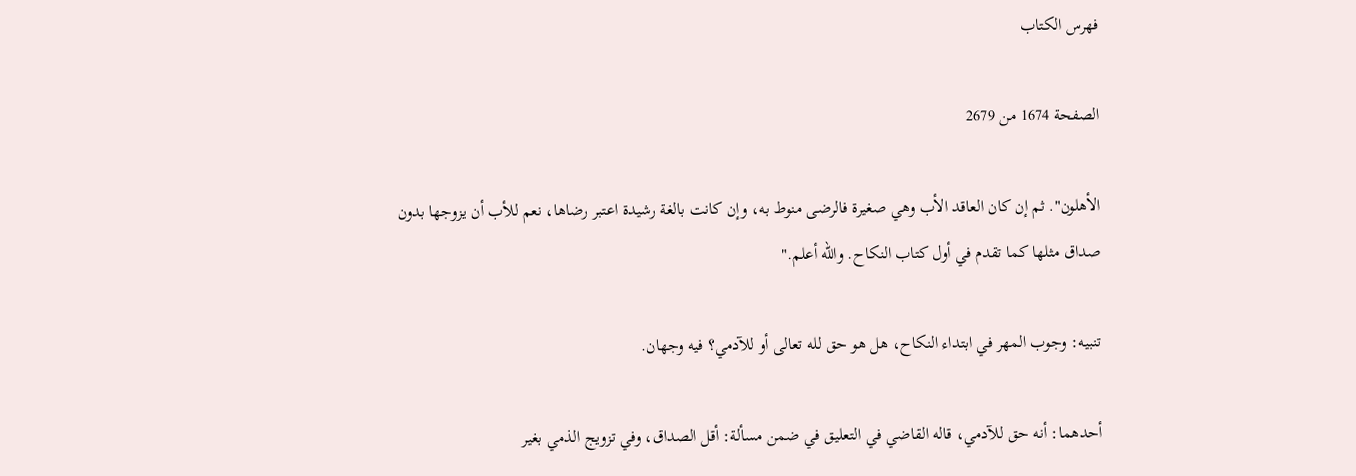فهرس الكتاب

الصفحة 1674 من 2679

الأهلون". ثم إن كان العاقد الأب وهي صغيرة فالرضى منوط به، وإن كانت بالغة رشيدة اعتبر رضاها، نعم للأب أن يزوجها بدون صداق مثلها كما تقدم في أول كتاب النكاح. والله أعلم."

تنبيه: وجوب المهر في ابتداء النكاح، هل هو حق لله تعالى أو للآدمي؟ فيه وجهان.

أحدهما: أنه حق للآدمي، قاله القاضي في التعليق في ضمن مسألة: أقل الصداق، وفي تزويج الذمي بغير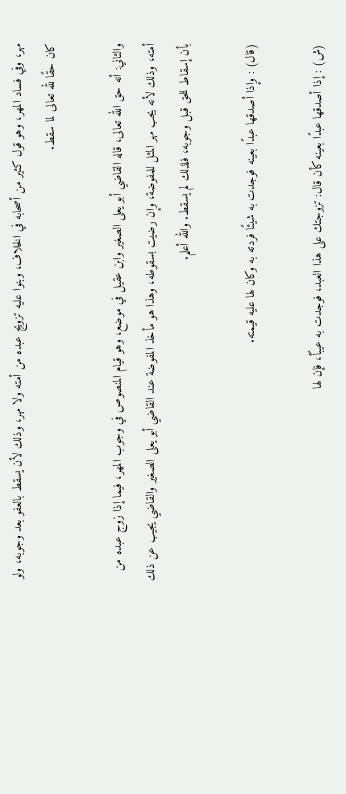مهر، وفي فساد المهر، وهو قول كثير من أصحابه في الخلاف، وبنوا عليه تزويج عبده من أمته ولا مهر، وذلك لأن يسقط بالعفو بعد وجوبه، ولو كان حقًا لله تعالى لما سقط.

والثاني: أنه حق الله تعالى، قاله القاضي أبو يعلى الصغير وابن عقيل في موضع، وهو قيام المنصوص في وجوب المهر، فيما إذا زوج عبده من أمته، وذلك لأنه يجب مهر المثل للمفوضة، وإن رضيت بسقوطه، وهذا هو مأخذ المفوضة عند القاضي أبو يعلى الصغير والقاضي يجيب عن ذلك بأن إسقاط للحق قبل وجوبه، فلذلك لم يسقط. والله أعلم.

(قال) : وإذا أصدقها عبدًا بعينه فوجدت به شيئًا فردته به وكان لها عليه قيمته.

(ش) : إذا أصدقها عبدًا بعينه كأن قال: تزوجتك على هذا العبد، فوجدت به عيبًأ، فإن لها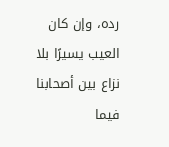رده، وإن كان العيب يسيرًا بلا نزاع بين أصحابنا فيما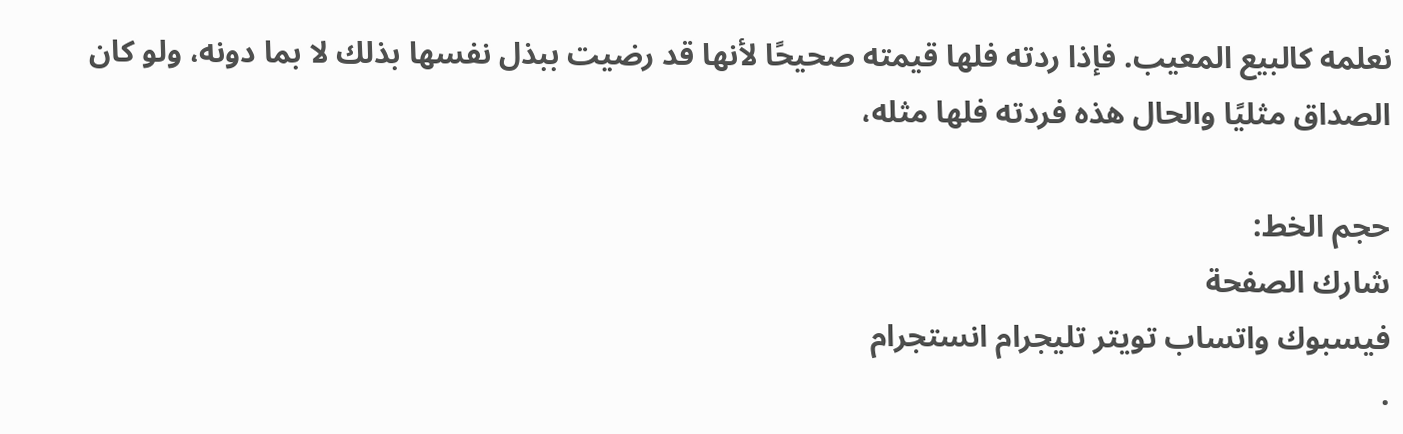نعلمه كالبيع المعيب. فإذا ردته فلها قيمته صحيحًا لأنها قد رضيت ببذل نفسها بذلك لا بما دونه، ولو كان الصداق مثليًا والحال هذه فردته فلها مثله،

حجم الخط:
شارك الصفحة
فيسبوك واتساب تويتر تليجرام انستجرام
.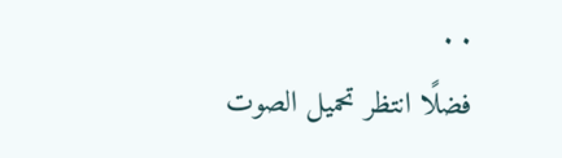. .
فضلًا انتظر تحميل الصوت